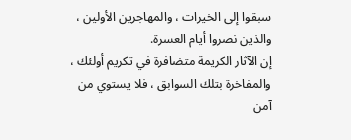سبقوا إلى الخيرات ، والمهاجرين الأولين ، والذين نصروا أيام العسرة.
إن الآثار الكريمة متضافرة في تكريم أولئك ، والمفاخرة بتلك السوابق ، فلا يستوي من آمن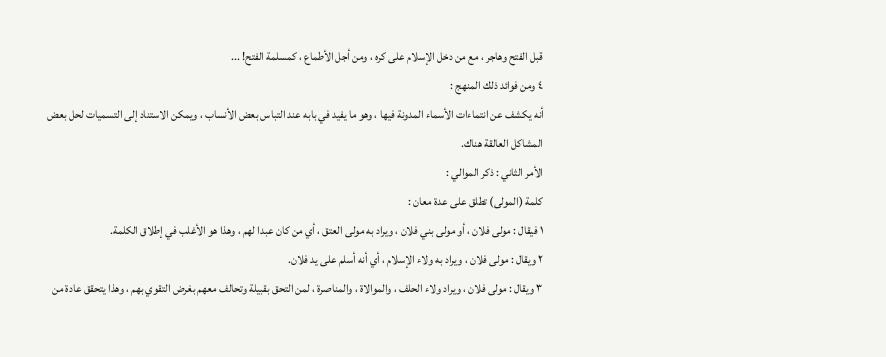قبل الفتح وهاجر ، مع من دخل الإسلام على كره ، ومن أجل الأطماع ، كمسلمة الفتح! ...
٤ ومن فوائد ذلك المنهج :
أنه يكشف عن انتماءات الأسماء المدونة فيها ، وهو ما يفيد في بابه عند التباس بعض الأنساب ، ويمكن الاستناد إلى التسميات لحل بعض المشاكل العالقة هناك.
الأمر الثاني : ذكر الموالي :
كلمة (المولى) تطلق على عدة معان :
١ فيقال : مولى فلان ، أو مولى بني فلان ، ويراد به مولى العتق ، أي من كان عبدا لهم ، وهذا هو الأغلب في إطلاق الكلمة.
٢ ويقال : مولى فلان ، ويراد به ولاء الإسلام ، أي أنه أسلم على يد فلان.
٣ ويقال : مولى فلان ، ويراد ولاء الحلف ، والموالاة ، والمناصرة ، لمن التحق بقبيلة وتحالف معهم بغرض التقوي بهم ، وهذا يتحقق عادة من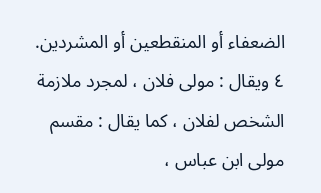الضعفاء أو المنقطعين أو المشردين.
٤ ويقال : مولى فلان ، لمجرد ملازمة الشخص لفلان ، كما يقال : مقسم مولى ابن عباس ،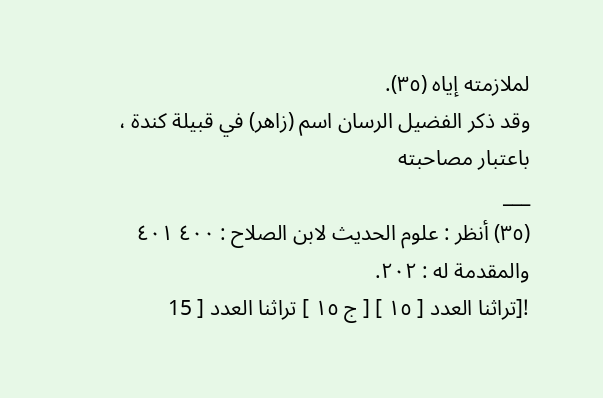لملازمته إياه (٣٥).
وقد ذكر الفضيل الرسان اسم (زاهر) في قبيلة كندة ، باعتبار مصاحبته
___
(٣٥) أنظر : علوم الحديث لابن الصلاح : ٤٠٠ ٤٠١ والمقدمة له : ٢٠٢.
![تراثنا العدد [ ١٥ ] [ ج ١٥ ] تراثنا العدد [ 15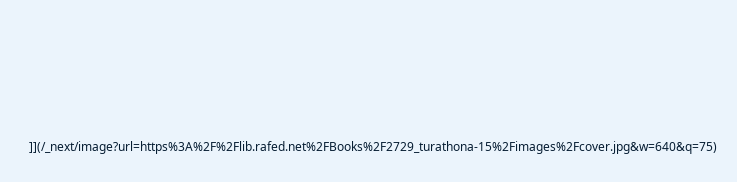]](/_next/image?url=https%3A%2F%2Flib.rafed.net%2FBooks%2F2729_turathona-15%2Fimages%2Fcover.jpg&w=640&q=75)